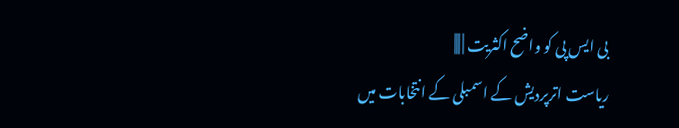بی ایس پی کو واضح اکثریت | |||
ریاست اترپردیش کے اسمبلی کے انتخابات میں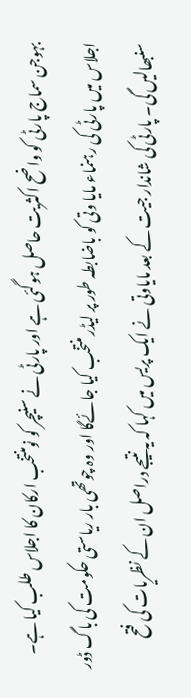بہوجن سماج پارٹی کو واضح اکثریت حاصل ہوگئی ہے اور پارٹی نے سنیچر کو نومنتخب ارکان کا اجلاس طلب کیا ہے۔ اجلاس میں پارٹی کی رہنماء مایا وتی کو باضابطہ طور پر لیڈر منتخب کیا جائےگا اور وہ چوتھی بار ریاستی حکومت کی باگ ڈور سنبھالیں گی۔ پارٹی کی شاندار جیت کے بعد مایاوتی نے ایک پریس میں کہا کہ یہ نتیجے دراصل ان کے نظریات کی فتح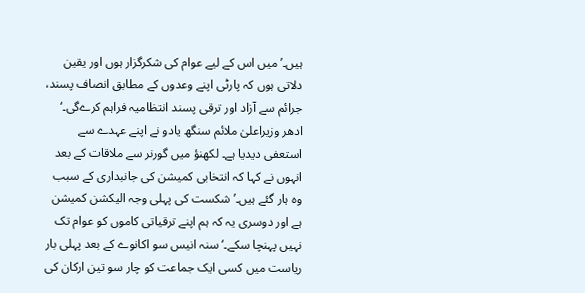ہیں۔’میں اس کے لیے عوام کی شکرگزار ہوں اور یقین دلاتی ہوں کہ پارٹی اپنے وعدوں کے مطابق انصاف پسند، جرائم سے آزاد اور ترقی پسند انتظامیہ فراہم کرےگی۔‘ ادھر وزیراعلیٰ ملائم سنگھ یادو نے اپنے عہدے سے استعفی دیدیا ہے۔ لکھنؤ میں گورنر سے ملاقات کے بعد انہوں نے کہا کہ انتخابی کمیشن کی جانبداری کے سبب وہ ہار گئے ہیں۔’ شکست کی پہلی وجہ الیکشن کمیشن ہے اور دوسری یہ کہ ہم اپنے ترقیاتی کاموں کو عوام تک نہیں پہنچا سکے۔‘ سنہ انیس سو اکانوے کے بعد پہلی بار ریاست میں کسی ایک جماعت کو چار سو تین ارکان کی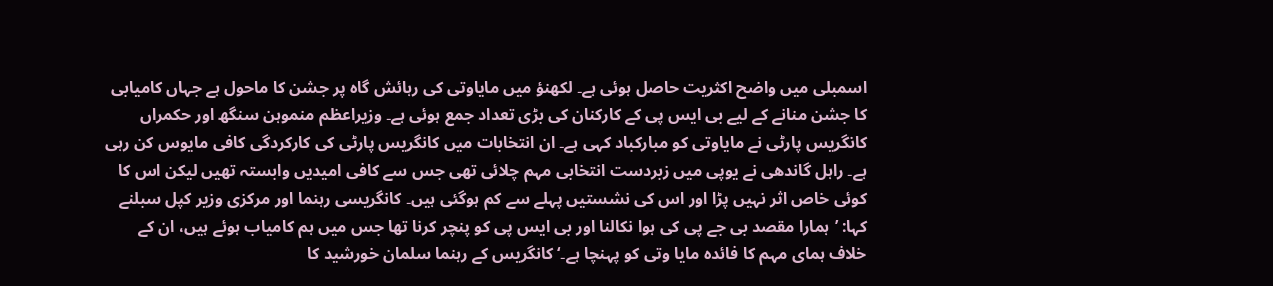اسمبلی میں واضح اکثریت حاصل ہوئی ہے۔ لکھنؤ میں مایاوتی کی رہائش گاہ پر جشن کا ماحول ہے جہاں کامیابی کا جشن منانے کے لیے بی ایس پی کے کارکنان کی بڑی تعداد جمع ہوئی ہے۔ وزیراعظم منموہن سنگھ اور حکمراں کانگریس پارٹی نے مایاوتی کو مبارکباد کہی ہے۔ ان انتخابات میں کانگریس پارٹی کی کارکردگی کافی مایوس کن رہی ہے۔ راہل گاندھی نے یوپی میں زبردست انتخابی مہم چلائی تھی جس سے کافی امیدیں وابستہ تھیں لیکن اس کا کوئی خاص اثر نہیں پڑا اور اس کی نشستیں پہلے سے کم ہوگئی ہیں۔ کانگریسی رہنما اور مرکزی وزیر کپل سبلنے کہا: ’ہمارا مقصد بی جے پی کی ہوا نکالنا اور بی ایس پی کو پنچر کرنا تھا جس میں ہم کامیاب ہوئے ہیں، ان کے خلاف ہمای مہم کا فائدہ مایا وتی کو پہنچا ہے۔‘ کانگریس کے رہنما سلمان خورشید کا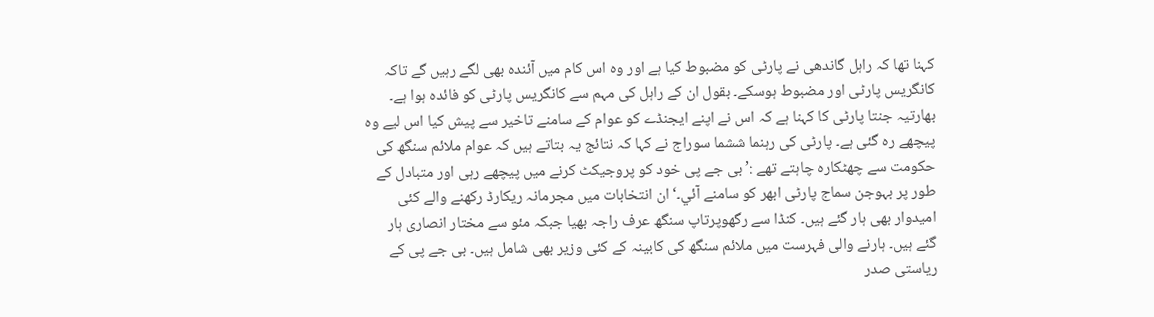کہنا تھا کہ راہل گاندھی نے پارٹی کو مضبوط کیا ہے اور وہ اس کام میں آئندہ بھی لگے رہیں گے تاکہ کانگریس پارٹی اور مضبوط ہوسکے۔ بقول ان کے راہل کی مہم سے کانگریس پارٹی کو فائدہ ہوا ہے۔ بھارتیہ جنتا پارٹی کا کہنا ہے کہ اس نے اپنے ایجنڈے کو عوام کے سامنے تاخیر سے پیش کیا اس لیے وہ پیچھے رہ گئی ہے۔ پارٹی کی رہنما ششما سوراج نے کہا کہ نتائج یہ بتاتے ہیں کہ عوام ملائم سنگھ کی حکومت سے چھٹکارہ چاہتے تھے :’ بی جے پی خود کو پروجیکٹ کرنے میں پیچھے رہی اور متبادل کے طور پر بہوجن سماج پارٹی ابھر کو سامنے آئي۔‘ ان انتخابات میں مجرمانہ ریکارڈ رکھنے والے کئی امیدوار بھی ہار گئے ہیں۔ کنڈا سے رگھوپرتاپ سنگھ عرف راجہ بھیا جبکہ مئو سے مختار انصاری ہار گئے ہیں۔ ہارنے والی فہرست میں ملائم سنگھ کی کابینہ کے کئی وزیر بھی شامل ہیں۔ بی جے پی کے ریاستی صدر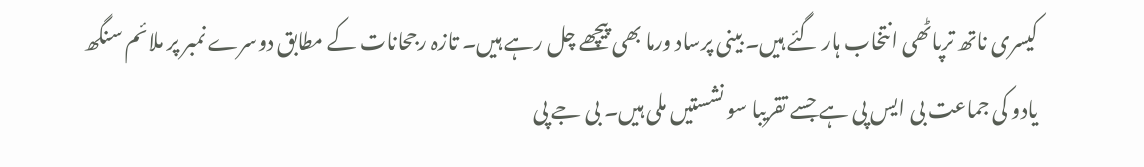کیسری ناتھ ترپاٹھی انتخاب ہار گئے ہیں۔ بینی پرساد ورما بھی پیچھے چل رہے ہیں۔ تازہ رجحانات کے مطابق دوسرے نمبر پر ملائم سنگھ یادو کی جماعت بی ایس پی ہے جسے تقریبا سو نشستیں ملی ہیں۔ بی جے پی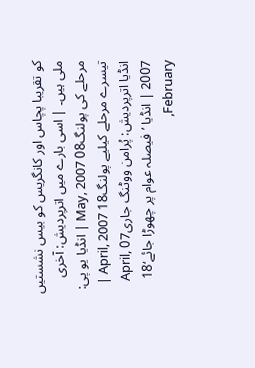کو تقریبا پچاس اور کانگریس کو بیس نشستیں ملی ہیں۔ | اسی بارے میں اترپردیش: آخری مرحلے کی پولنگ08 May, 2007 | انڈیا یو پی: تیسرے مرحلے کیلیے پولنگ18 April, 2007 | انڈیا اترپردیش: پُرامن ووٹنگ جاری07 April, 2007 | انڈیا ’فیصلہ عوام پر چھوڑا جائے‘18 February,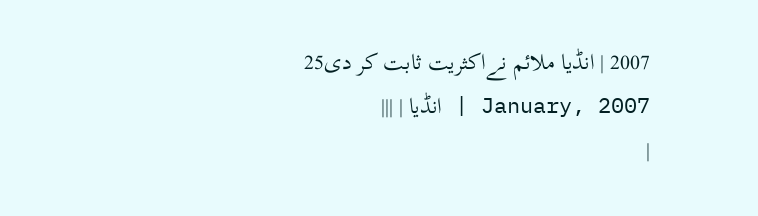2007 | انڈیا ملائم نےاکثریت ثابت کر دی25 January, 2007 | انڈیا | |||
|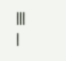|||
|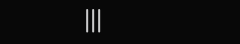|||